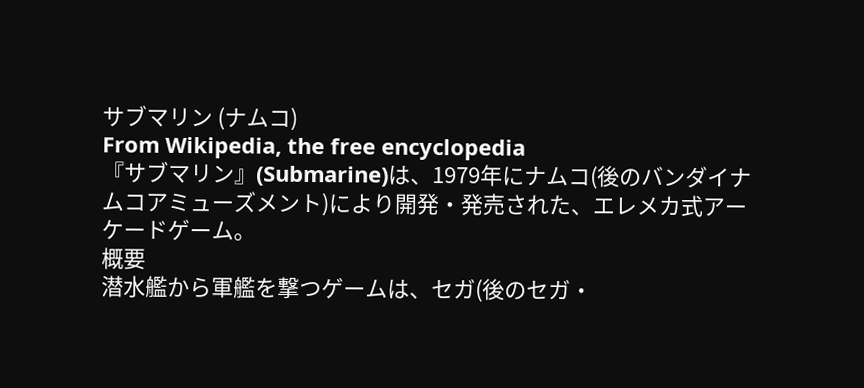サブマリン (ナムコ)
From Wikipedia, the free encyclopedia
『サブマリン』(Submarine)は、1979年にナムコ(後のバンダイナムコアミューズメント)により開発・発売された、エレメカ式アーケードゲーム。
概要
潜水艦から軍艦を撃つゲームは、セガ(後のセガ・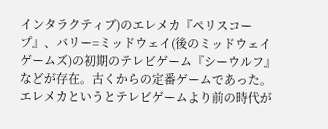インタラクティブ)のエレメカ『ペリスコープ』、バリー=ミッドウェイ(後のミッドウェイゲームズ)の初期のテレビゲーム『シーウルフ』などが存在。古くからの定番ゲームであった。
エレメカというとテレビゲームより前の時代が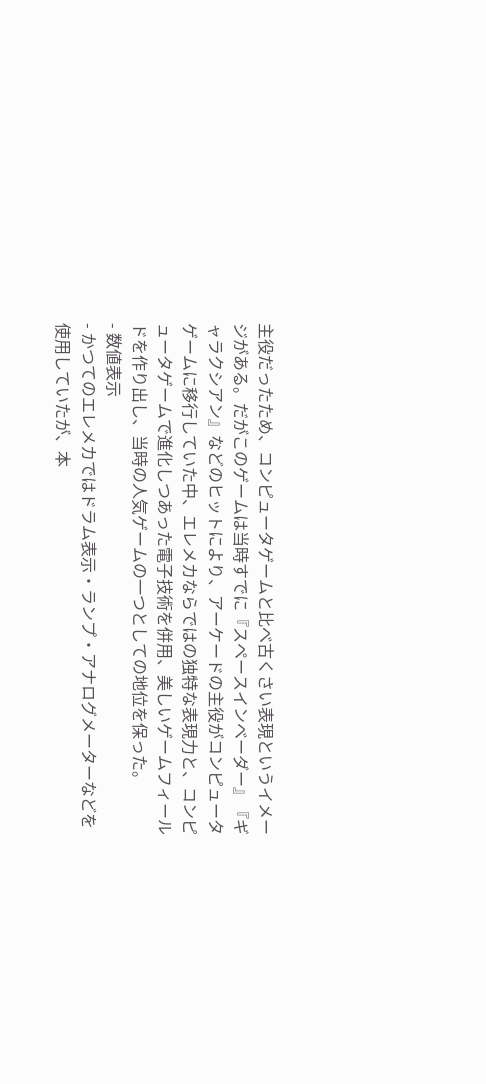主役だったため、コンピュータゲームと比べ古くさい表現というイメージがある。だがこのゲームは当時すでに『スペースインベーダー』『ギャラクシアン』などのヒットにより、アーケードの主役がコンピュータゲームに移行していた中、エレメカならではの独特な表現力と、コンピュータゲームで進化しつあった電子技術を併用、美しいゲームフィールドを作り出し、当時の人気ゲームの一つとしての地位を保った。
- 数値表示
- かつてのエレメカではドラム表示・ランプ・アナログメーターなどを使用していたが、本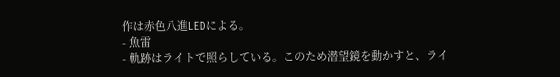作は赤色八進LEDによる。
- 魚雷
- 軌跡はライトで照らしている。このため潜望鏡を動かすと、ライ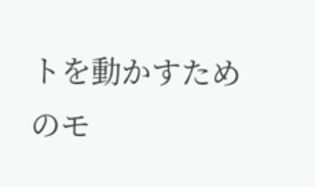トを動かすためのモ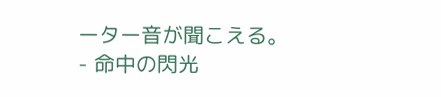ーター音が聞こえる。
- 命中の閃光